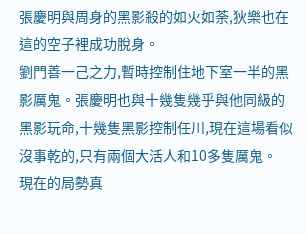張慶明與周身的黑影殺的如火如荼,狄樂也在這的空子裡成功脫身。
劉門善一己之力,暫時控制住地下室一半的黑影厲鬼。張慶明也與十幾隻幾乎與他同級的黑影玩命,十幾隻黑影控制任川,現在這場看似沒事乾的,只有兩個大活人和10多隻厲鬼。
現在的局勢真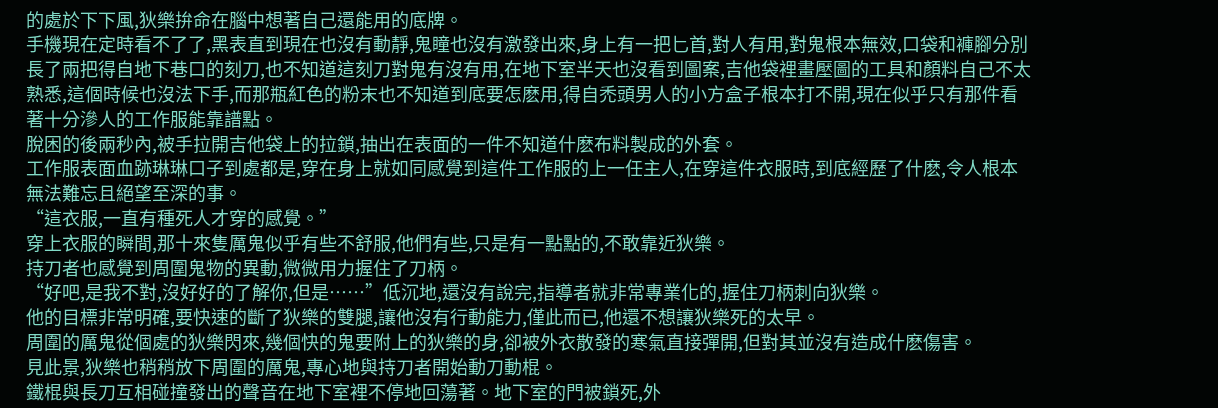的處於下下風,狄樂拚命在腦中想著自己還能用的底牌。
手機現在定時看不了了,黑表直到現在也沒有動靜,鬼瞳也沒有激發出來,身上有一把匕首,對人有用,對鬼根本無效,口袋和褲腳分別長了兩把得自地下巷口的刻刀,也不知道這刻刀對鬼有沒有用,在地下室半天也沒看到圖案,吉他袋裡畫壓圖的工具和顏料自己不太熟悉,這個時候也沒法下手,而那瓶紅色的粉末也不知道到底要怎麽用,得自禿頭男人的小方盒子根本打不開,現在似乎只有那件看著十分滲人的工作服能靠譜點。
脫困的後兩秒內,被手拉開吉他袋上的拉鎖,抽出在表面的一件不知道什麽布料製成的外套。
工作服表面血跡琳琳口子到處都是,穿在身上就如同感覺到這件工作服的上一任主人,在穿這件衣服時,到底經歷了什麽,令人根本無法難忘且絕望至深的事。
“這衣服,一直有種死人才穿的感覺。”
穿上衣服的瞬間,那十來隻厲鬼似乎有些不舒服,他們有些,只是有一點點的,不敢靠近狄樂。
持刀者也感覺到周圍鬼物的異動,微微用力握住了刀柄。
“好吧,是我不對,沒好好的了解你,但是……”低沉地,還沒有說完,指導者就非常專業化的,握住刀柄刺向狄樂。
他的目標非常明確,要快速的斷了狄樂的雙腿,讓他沒有行動能力,僅此而已,他還不想讓狄樂死的太早。
周圍的厲鬼從個處的狄樂閃來,幾個快的鬼要附上的狄樂的身,卻被外衣散發的寒氣直接彈開,但對其並沒有造成什麽傷害。
見此景,狄樂也稍稍放下周圍的厲鬼,專心地與持刀者開始動刀動棍。
鐵棍與長刀互相碰撞發出的聲音在地下室裡不停地回蕩著。地下室的門被鎖死,外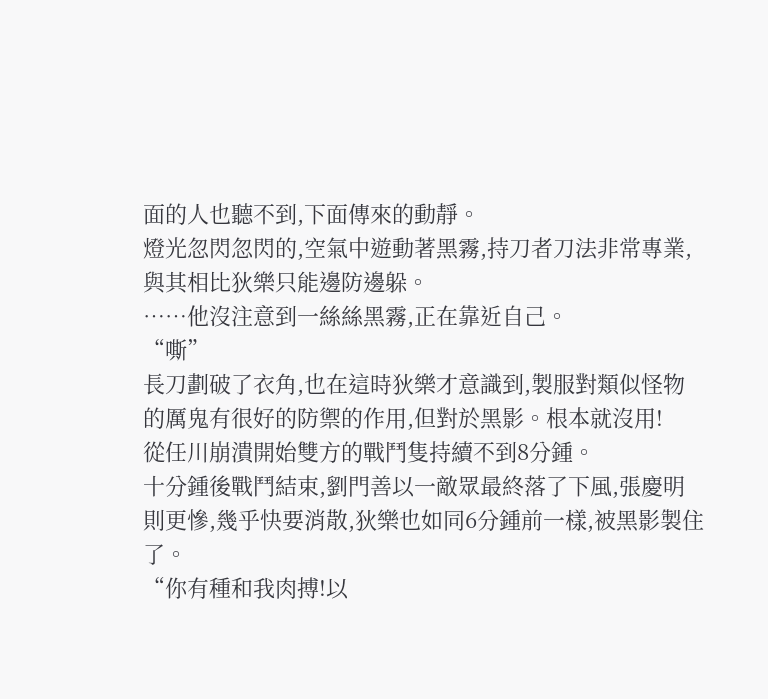面的人也聽不到,下面傳來的動靜。
燈光忽閃忽閃的,空氣中遊動著黑霧,持刀者刀法非常專業,與其相比狄樂只能邊防邊躲。
……他沒注意到一絲絲黑霧,正在靠近自己。
“嘶”
長刀劃破了衣角,也在這時狄樂才意識到,製服對類似怪物的厲鬼有很好的防禦的作用,但對於黑影。根本就沒用!
從任川崩潰開始雙方的戰鬥隻持續不到8分鍾。
十分鍾後戰鬥結束,劉門善以一敵眾最終落了下風,張慶明則更慘,幾乎快要消散,狄樂也如同6分鍾前一樣,被黑影製住了。
“你有種和我肉搏!以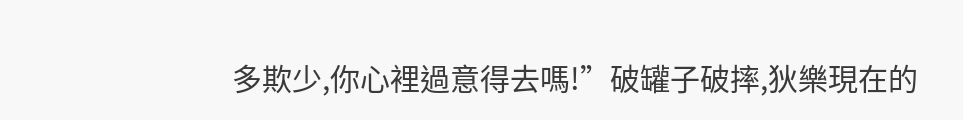多欺少,你心裡過意得去嗎!”破罐子破摔,狄樂現在的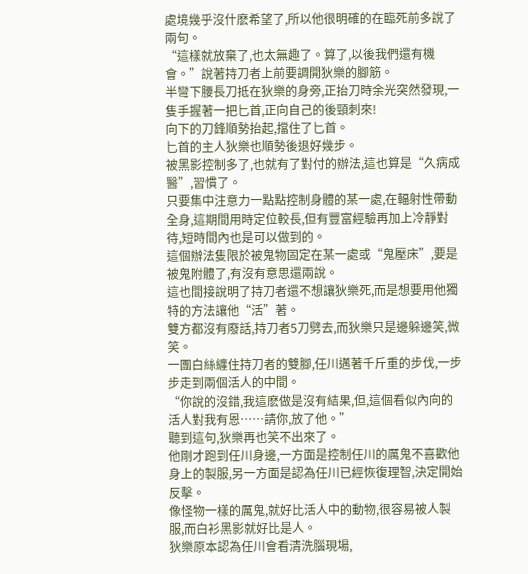處境幾乎沒什麽希望了,所以他很明確的在臨死前多說了兩句。
“這樣就放棄了,也太無趣了。算了,以後我們還有機會。”說著持刀者上前要調開狄樂的腳筋。
半彎下腰長刀抵在狄樂的身旁,正抬刀時余光突然發現,一隻手握著一把匕首,正向自己的後頸刺來!
向下的刀鋒順勢抬起,擋住了匕首。
匕首的主人狄樂也順勢後退好幾步。
被黑影控制多了,也就有了對付的辦法,這也算是“久病成醫”,習慣了。
只要集中注意力一點點控制身體的某一處,在輻射性帶動全身,這期間用時定位較長,但有豐富經驗再加上冷靜對待,短時間內也是可以做到的。
這個辦法隻限於被鬼物固定在某一處或“鬼壓床”,要是被鬼附體了,有沒有意思還兩說。
這也間接說明了持刀者還不想讓狄樂死,而是想要用他獨特的方法讓他“活”著。
雙方都沒有廢話,持刀者5刀劈去,而狄樂只是邊躲邊笑,微笑。
一團白絲纏住持刀者的雙腳,任川邁著千斤重的步伐,一步步走到兩個活人的中間。
“你說的沒錯,我這麽做是沒有結果,但,這個看似內向的活人對我有恩……請你,放了他。”
聽到這句,狄樂再也笑不出來了。
他剛才跑到任川身邊,一方面是控制任川的厲鬼不喜歡他身上的製服,另一方面是認為任川已經恢復理智,決定開始反擊。
像怪物一樣的厲鬼,就好比活人中的動物,很容易被人製服,而白衫黑影就好比是人。
狄樂原本認為任川會看清洗腦現場,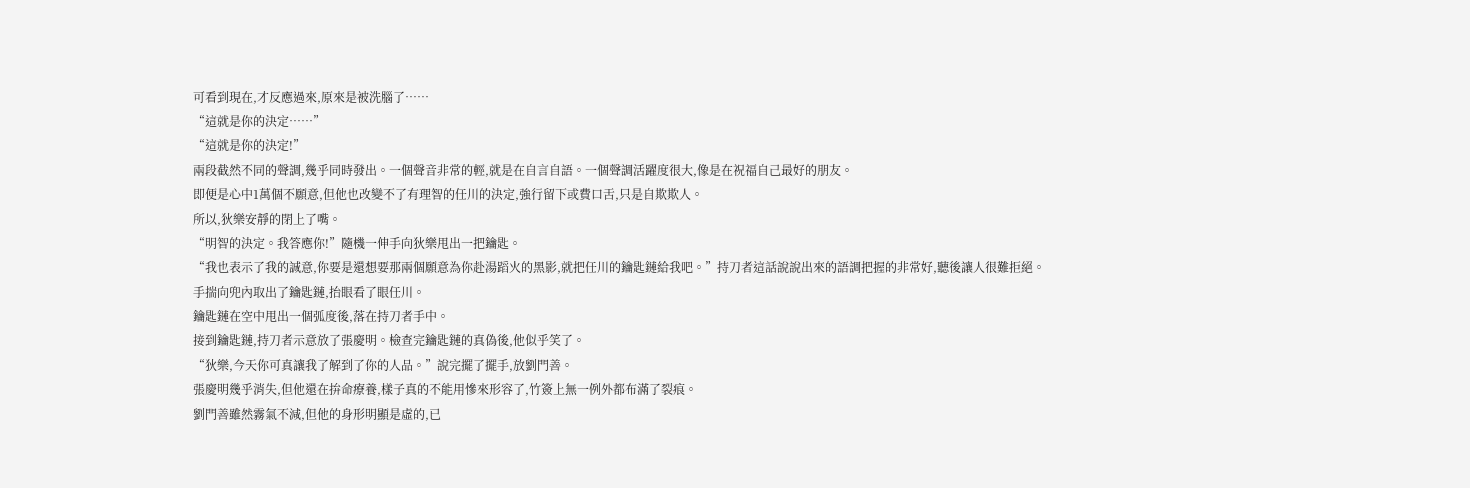可看到現在,才反應過來,原來是被洗腦了……
“這就是你的決定……”
“這就是你的決定!”
兩段截然不同的聲調,幾乎同時發出。一個聲音非常的輕,就是在自言自語。一個聲調活躍度很大,像是在祝福自己最好的朋友。
即便是心中1萬個不願意,但他也改變不了有理智的任川的決定,強行留下或費口舌,只是自欺欺人。
所以,狄樂安靜的閉上了嘴。
“明智的決定。我答應你!”隨機一伸手向狄樂甩出一把鑰匙。
“我也表示了我的誠意,你要是還想要那兩個願意為你赴湯蹈火的黑影,就把任川的鑰匙鏈給我吧。”持刀者這話說說出來的語調把握的非常好,聽後讓人很難拒絕。
手揣向兜內取出了鑰匙鏈,抬眼看了眼任川。
鑰匙鏈在空中甩出一個弧度後,落在持刀者手中。
接到鑰匙鏈,持刀者示意放了張慶明。檢查完鑰匙鏈的真偽後,他似乎笑了。
“狄樂,今天你可真讓我了解到了你的人品。”說完擺了擺手,放劉門善。
張慶明幾乎消失,但他還在拚命療養,樣子真的不能用慘來形容了,竹簽上無一例外都布滿了裂痕。
劉門善雖然霧氣不減,但他的身形明顯是虛的,已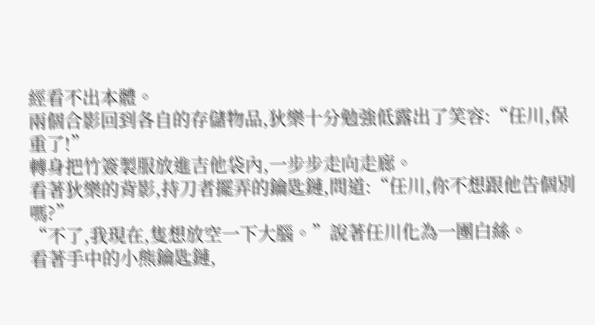經看不出本體。
兩個合影回到各自的存儲物品,狄樂十分勉強低露出了笑容:“任川,保重了!”
轉身把竹簽製服放進吉他袋內,一步步走向走廊。
看著狄樂的背影,持刀者擺弄的鑰匙鏈,問道:“任川,你不想跟他告個別嗎?”
“不了,我現在,隻想放空一下大腦。”說著任川化為一團白絲。
看著手中的小熊鑰匙鏈,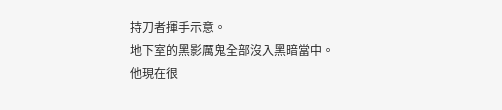持刀者揮手示意。
地下室的黑影厲鬼全部沒入黑暗當中。
他現在很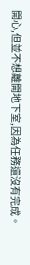開心,但並不想離開地下室,因為任務還沒有完成。